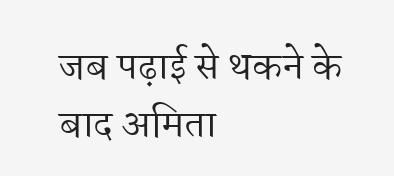जब पढ़ाई से थकने के बाद अमिता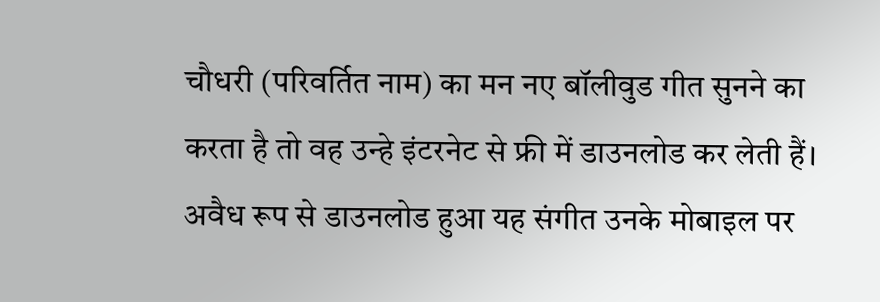चौधरी (परिवर्तित नाम) का मन नए बॉलीवुड गीत सुनने का करता है तो वह उन्हे इंटरनेट से फ्री में डाउनलोड कर लेती हैं। अवैध रूप से डाउनलोड हुआ यह संगीत उनके मोबाइल पर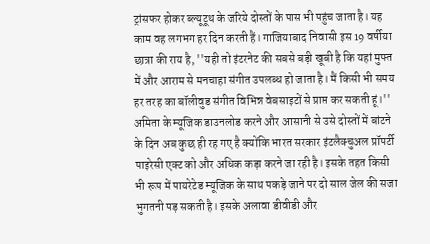ट्रांसफर होकर ब्ल्यूटूथ के जरिये दोस्तों के पास भी पहुंच जाता है। यह काम वह लगभग हर दिन करती हैं। गाजियाबाद निवासी इस 19 वर्षीया छात्रा की राय है, ''यही तो इंटरनेट की सबसे बड़ी खूबी है कि यहां मुफ्त में और आराम से मनचाहा संगीत उपलब्ध हो जाता है। मैं किसी भी समय हर तरह का बॉलीवुड संगीत विभिन्न वेबसाइटों से प्राप्त कर सकती हूं।''
अमिता के म्यूजिक डाउनलोड करने और आसानी से उसे दोस्तों में बांटने के दिन अब कुछ ही रह गए है क्योंकि भारत सरकार इंटलैक्चुअल प्रॉपर्टी पाइरेसी एक्ट को और अधिक कड़ा करने जा रही है। इसके तहत किसी भी रूप में पायरेटेड म्यूजिक के साथ पकड़े जाने पर दो साल जेल की सजा भुगतनी पड़ सकती है। इसके अलावा डीवीडी और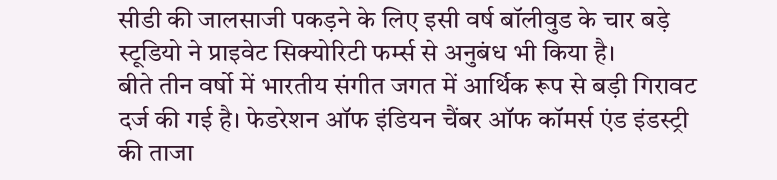सीडी की जालसाजी पकड़ने के लिए इसी वर्ष बॉलीवुड के चार बड़े स्टूडियो ने प्राइवेट सिक्योरिटी फर्म्स से अनुबंध भी किया है।
बीते तीन वर्षो में भारतीय संगीत जगत में आर्थिक रूप से बड़ी गिरावट दर्ज की गई है। फेडरेशन ऑफ इंडियन चैंबर ऑफ कॉमर्स एंड इंडस्ट्री की ताजा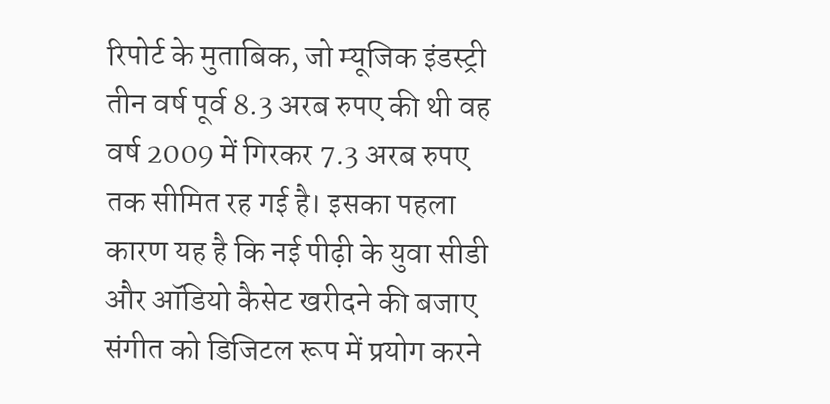रिपोर्ट के मुताबिक, जो म्यूजिक इंडस्ट्री तीन वर्ष पूर्व 8.3 अरब रुपए की थी वह वर्ष 2009 में गिरकर 7.3 अरब रुपए तक सीमित रह गई है। इसका पहला कारण यह है कि नई पीढ़ी के युवा सीडी और ऑडियो कैसेट खरीदने की बजाए संगीत को डिजिटल रूप में प्रयोग करने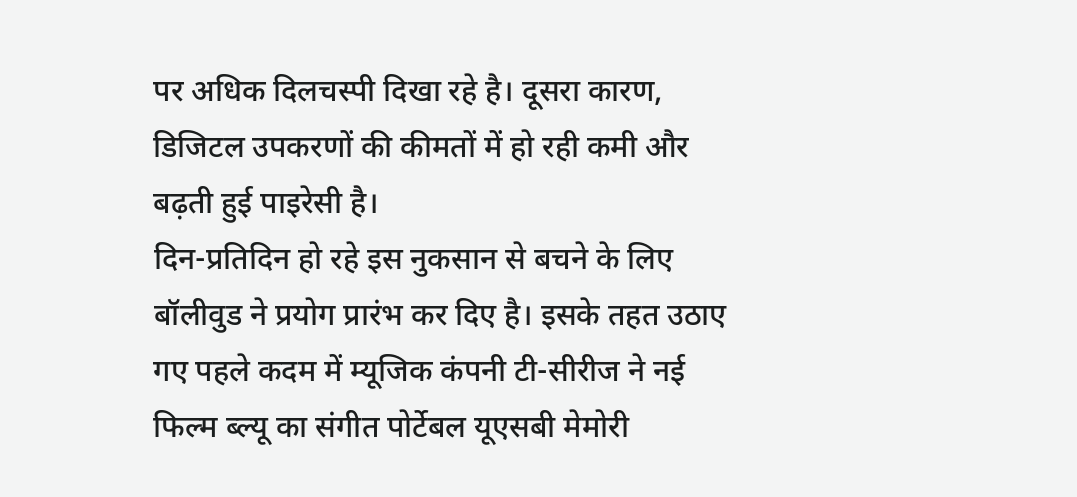पर अधिक दिलचस्पी दिखा रहे है। दूसरा कारण, डिजिटल उपकरणों की कीमतों में हो रही कमी और बढ़ती हुई पाइरेसी है।
दिन-प्रतिदिन हो रहे इस नुकसान से बचने के लिए बॉलीवुड ने प्रयोग प्रारंभ कर दिए है। इसके तहत उठाए गए पहले कदम में म्यूजिक कंपनी टी-सीरीज ने नई फिल्म ब्ल्यू का संगीत पोर्टेबल यूएसबी मेमोरी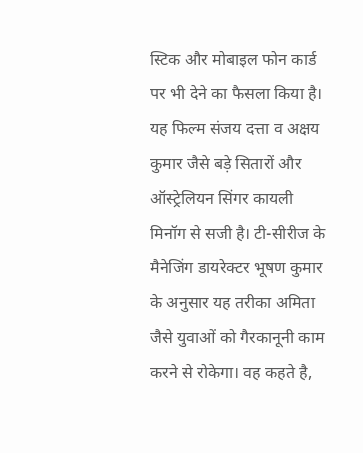स्टिक और मोबाइल फोन कार्ड पर भी देने का फैसला किया है। यह फिल्म संजय दत्ता व अक्षय कुमार जैसे बड़े सितारों और ऑस्ट्रेलियन सिंगर कायली मिनॉग से सजी है। टी-सीरीज के मैनेजिंग डायरेक्टर भूषण कुमार के अनुसार यह तरीका अमिता जैसे युवाओं को गैरकानूनी काम करने से रोकेगा। वह कहते है,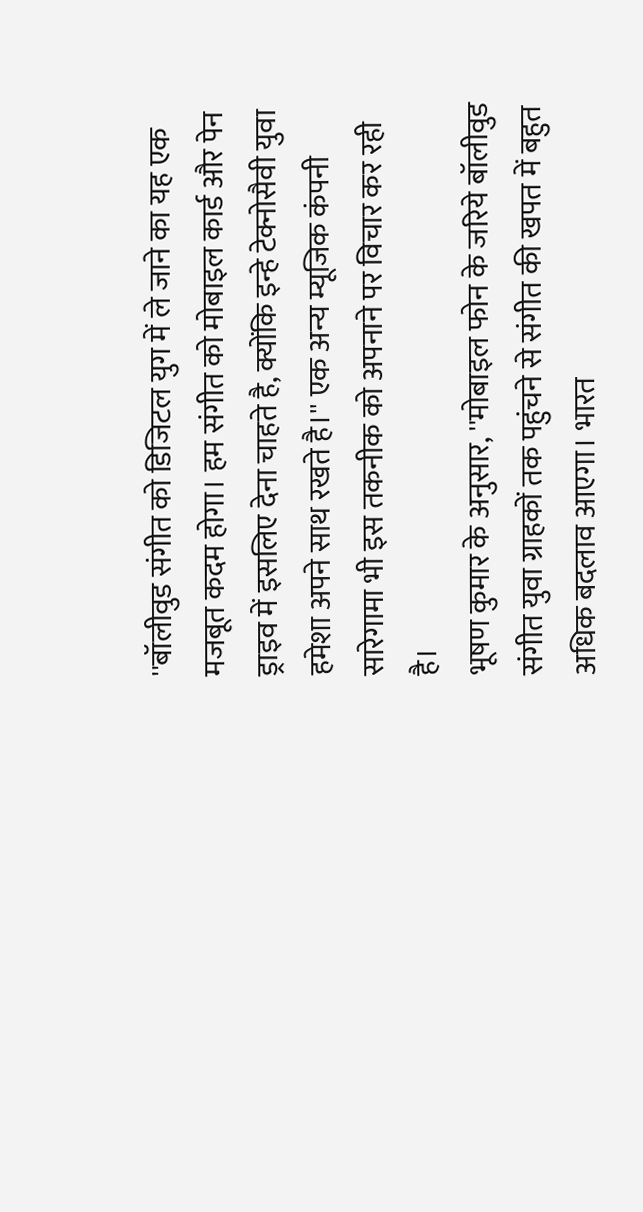''बॉलीवुड संगीत को डिजिटल युग में ले जाने का यह एक मजबूत कदम होगा। हम संगीत को मोबाइल कार्ड और पेन ड्राइव में इसलिए देना चाहते है, क्योंकि इन्हे टेक्नोसैवी युवा हमेशा अपने साथ रखते है।'' एक अन्य म्यूजिक कंपनी सारेगामा भी इस तकनीक को अपनाने पर विचार कर रही है।
भूषण कुमार के अनुसार, ''मोबाइल फोन के जरिये बॉलीवुड संगीत युवा ग्राहकों तक पहुंचने से संगीत की खपत में बहुत अधिक बदलाव आएगा। भारत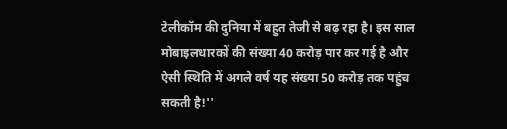टेलीकॉम की दुनिया में बहुत तेजी से बढ़ रहा है। इस साल मोबाइलधारकों की संख्या 40 करोड़ पार कर गई है और ऐसी स्थिति में अगले वर्ष यह संख्या 50 करोड़ तक पहुंच सकती है!''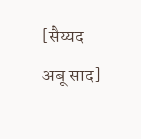[सैय्यद अबू साद]